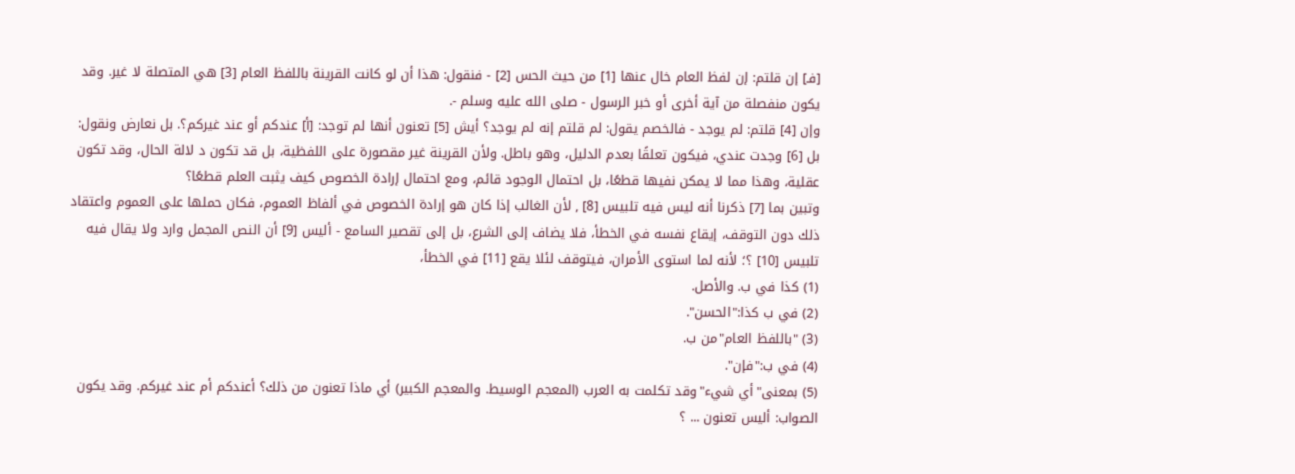[فـ] إن قلتم: إن لفظ العام خال عنها [1] من حيث الحس [2] - فنقول: هذا أن لو كانت القرينة باللفظ العام [3] هي المتصلة لا غير. وقد يكون منفصلة من آية أخرى أو خبر الرسول - صلى الله عليه وسلم -.
وإن [4] قلتم: لم يوجد - فالخصم يقول: لم قلتم إنه لم يوجد؟ أيش [5] تعنون أنها لم توجد: [أ] عندكم أو عند غيركم؟. بل نعارض ونقول: بل [6] وجدت عندي، فيكون تعلقًا بعدم الدليل، وهو باطل. ولأن القرينة غير مقصورة على اللفظية، بل قد تكون د لالة الحال، وقد تكون عقلية، وهذا مما لا يمكن نفيها قطعًا، بل احتمال الوجود قائم، ومع احتمال إرادة الخصوص كيف يثبت العلم قطعًا؟
وتبين بما [7] ذكرنا أنه ليس فيه تلبيس [8] , لأن الغالب إذا كان هو إرادة الخصوص في ألفاظ العموم، فكان حملها على العموم واعتقاد ذلك دون التوقف، إيقاع نفسه في الخطأ، فلا يضاف إلى الشرع، بل إلى تقصير السامع - أليس [9] أن النص المجمل وارد ولا يقال فيه تلبيس [10] ؟؛ لأنه لما استوى الأمران، فيتوقف لئلا يقع [11] في الخطأ،
(1) كذا في ب. والأصل.
(2) في ب كذا:"الحسن".
(3) "باللفظ العام"من ب.
(4) في ب:"فإن".
(5) بمعنى"أي شيء"وقد تكلمت به العرب (المعجم الوسيط. والمعجم الكبير) أي ماذا تعنون من ذلك؟ أعندكم أم عند غيركم. وقد يكون الصواب: أليس تعنون ... ؟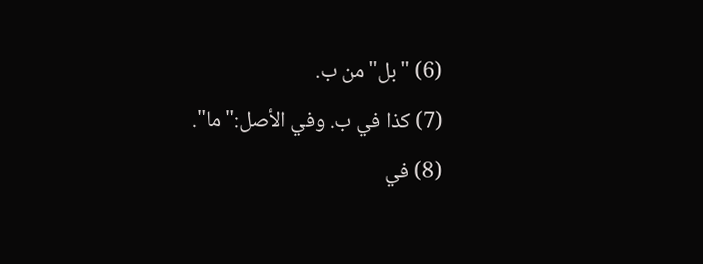(6) "بل"من ب.
(7) كذا في ب. وفي الأصل:"ما".
(8) في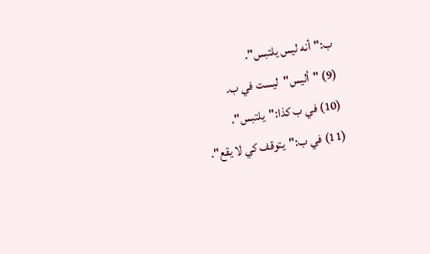ب:"أنه ليس يلتبس".
(9) "أليس"ليست في ب.
(10) في ب كذا:"يلتبس".
(11) في ب:"يتوقف كي لا يقع".